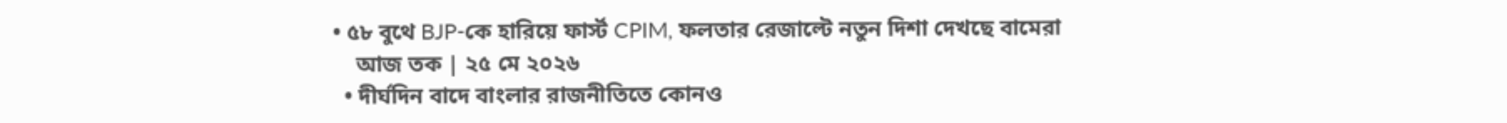• ৫৮ বুথে BJP-কে হারিয়ে ফার্স্ট CPIM, ফলতার রেজাল্টে নতুন দিশা দেখছে বামেরা
    আজ তক | ২৫ মে ২০২৬
  • দীর্ঘদিন বাদে বাংলার রাজনীতিতে কোনও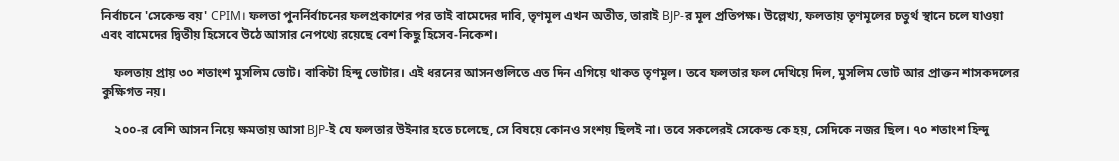নির্বাচনে 'সেকেন্ড বয়' CPIM। ফলতা পুনর্নির্বাচনের ফলপ্রকাশের পর তাই বামেদের দাবি, তৃণমূল এখন অতীত, তারাই BJP-র মূল প্রতিপক্ষ। উল্লেখ্য, ফলতায় তৃণমূলের চতুর্থ স্থানে চলে যাওয়া এবং বামেদের দ্বিতীয় হিসেবে উঠে আসার নেপথ্যে রয়েছে বেশ কিছু হিসেব-নিকেশ।

    ফলতায় প্রায় ৩০ শতাংশ মুসলিম ভোট। বাকিটা হিন্দু ভোটার। এই ধরনের আসনগুলিতে এত দিন এগিয়ে থাকত তৃণমূল। তবে ফলতার ফল দেখিয়ে দিল, মুসলিম ভোট আর প্রাক্তন শাসকদলের কুক্ষিগত নয়।

    ২০০-র বেশি আসন নিয়ে ক্ষমতায় আসা BJP-ই যে ফলতার উইনার হতে চলেছে, সে বিষয়ে কোনও সংশয় ছিলই না। তবে সকলেরই সেকেন্ড কে হয়, সেদিকে নজর ছিল। ৭০ শতাংশ হিন্দু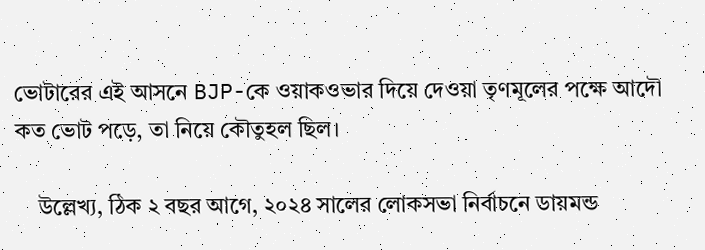ভোটারের এই আসনে BJP-কে ওয়াকওভার দিয়ে দেওয়া তৃণমূলের পক্ষে আদৌ কত ভোট পড়ে, তা নিয়ে কৌতুহল ছিল।

    উল্লেখ্য, ঠিক ২ বছর আগে, ২০২৪ সালের লোকসভা নির্বাচনে ডায়মন্ড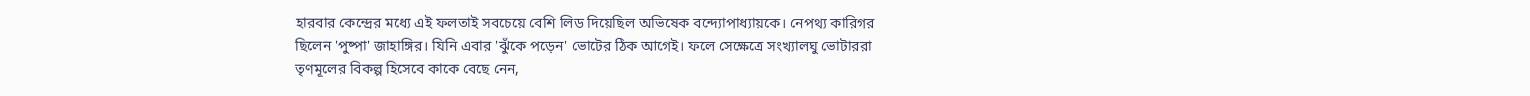হারবার কেন্দ্রের মধ্যে এই ফলতাই সবচেয়ে বেশি লিড দিয়েছিল অভিষেক বন্দ্যোপাধ্যায়কে। নেপথ্য কারিগর ছিলেন 'পুষ্পা' জাহাঙ্গির। যিনি এবার 'ঝুঁকে পড়েন' ভোটের ঠিক আগেই। ফলে সেক্ষেত্রে সংখ্যালঘু ভোটাররা তৃণমূলের বিকল্প হিসেবে কাকে বেছে নেন,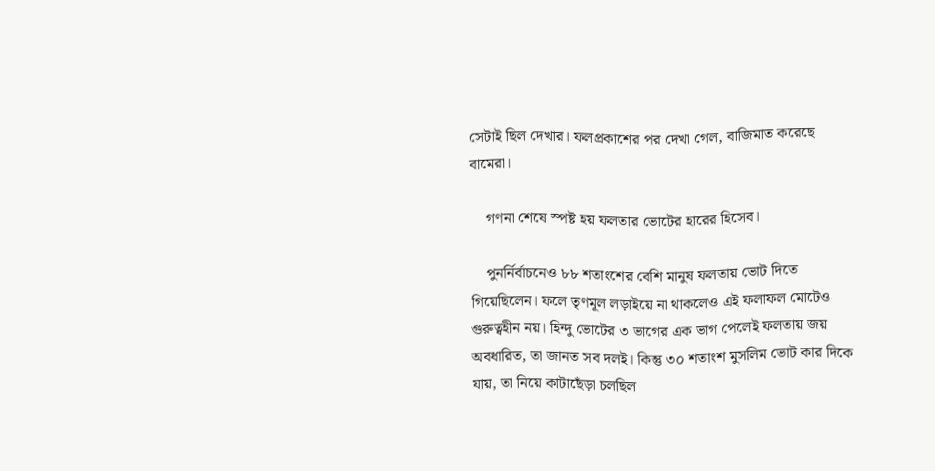সেটাই ছিল দেখার। ফলপ্রকাশের পর দেখা গেল, বাজিমাত করেছে বামেরা।

    গণনা শেষে স্পষ্ট হয় ফলতার ভোটের হারের হিসেব।

    পুনর্নির্বাচনেও ৮৮ শতাংশের বেশি মানুষ ফলতায় ভোট দিতে গিয়েছিলেন। ফলে তৃণমূল লড়াইয়ে না থাকলেও এই ফলাফল মোটেও গুরুত্বহীন নয়। হিন্দু ভোটের ৩ ভাগের এক ভাগ পেলেই ফলতায় জয় অবধারিত, তা জানত সব দলই। কিন্তু ৩০ শতাংশ মুসলিম ভোট কার দিকে যায়, তা নিয়ে কাটাছেঁড়া চলছিল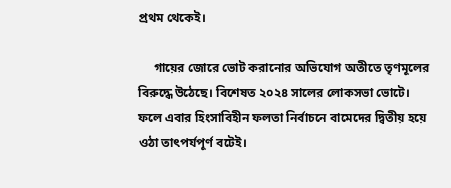প্রথম থেকেই।

     গায়ের জোরে ভোট করানোর অভিযোগ অতীতে তৃণমূলের বিরুদ্ধে উঠেছে। বিশেষত ২০২৪ সালের লোকসভা ভোটে। ফলে এবার হিংসাবিহীন ফলতা নির্বাচনে বামেদের দ্বিতীয় হয়ে ওঠা তাৎপর্যপূর্ণ বটেই।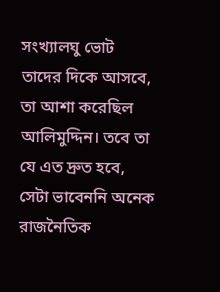সংখ্যালঘু ভোট তাদের দিকে আসবে, তা আশা করেছিল আলিমুদ্দিন। তবে তা যে এত দ্রুত হবে, সেটা ভাবেননি অনেক রাজনৈতিক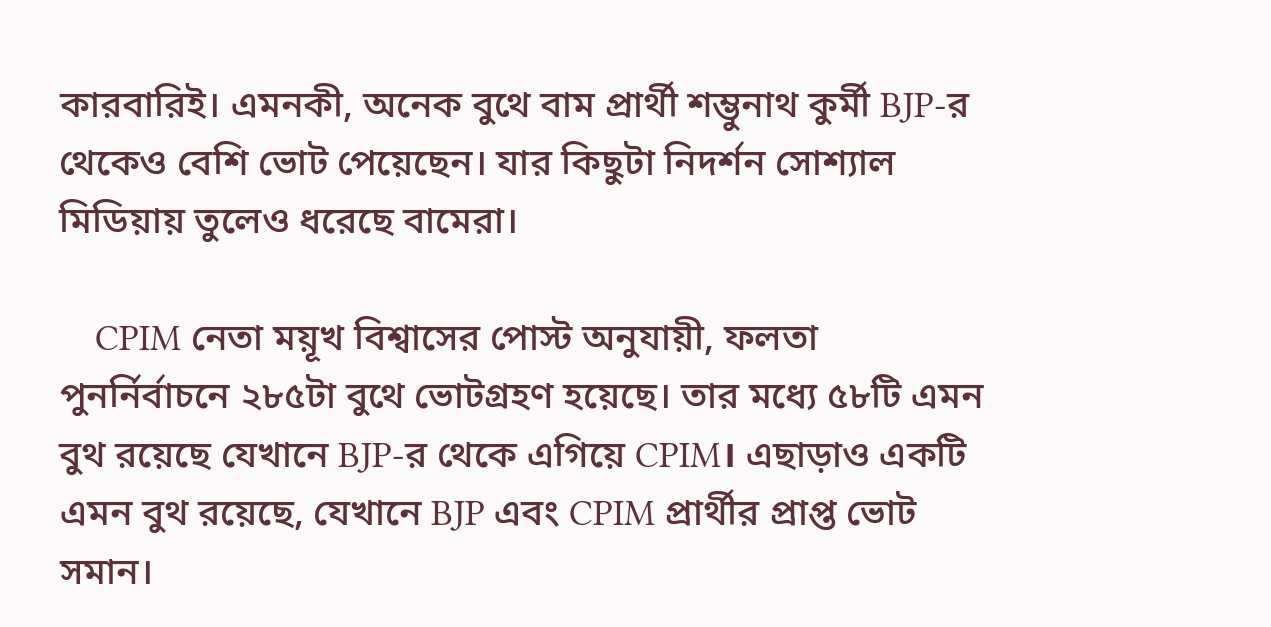কারবারিই। এমনকী, অনেক বুথে বাম প্রার্থী শম্ভুনাথ কুর্মী BJP-র থেকেও বেশি ভোট পেয়েছেন। যার কিছুটা নিদর্শন সোশ্যাল মিডিয়ায় তুলেও ধরেছে বামেরা।

    CPIM নেতা ময়ূখ বিশ্বাসের পোস্ট অনুযায়ী, ফলতা পুনর্নির্বাচনে ২৮৫টা বুথে ভোটগ্রহণ হয়েছে। তার মধ্যে ৫৮টি এমন বুথ রয়েছে যেখানে BJP-র থেকে এগিয়ে CPIM। এছাড়াও একটি এমন বুথ রয়েছে, যেখানে BJP এবং CPIM প্রার্থীর প্রাপ্ত ভোট সমান।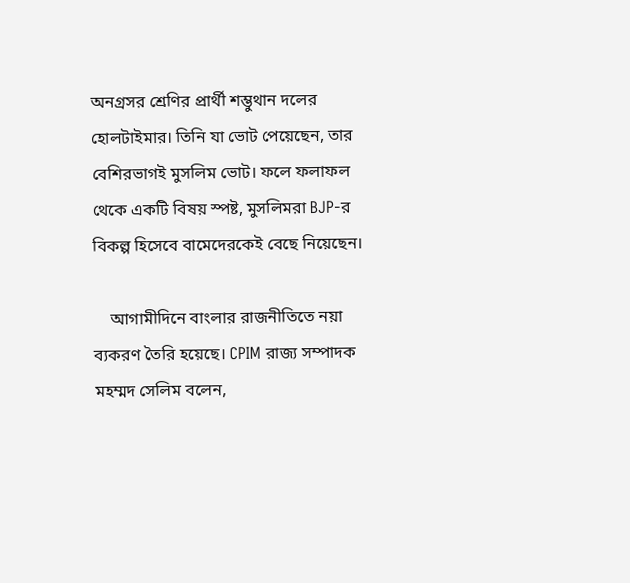অনগ্রসর শ্রেণির প্রার্থী শম্ভুথান দলের হোলটাইমার। তিনি যা ভোট পেয়েছেন, তার বেশিরভাগই মুসলিম ভোট। ফলে ফলাফল থেকে একটি বিষয় স্পষ্ট, মুসলিমরা BJP-র বিকল্প হিসেবে বামেদেরকেই বেছে নিয়েছেন।

    আগামীদিনে বাংলার রাজনীতিতে নয়া ব্যকরণ তৈরি হয়েছে। CPIM রাজ্য সম্পাদক মহম্মদ সেলিম বলেন,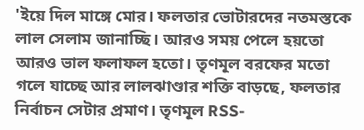'ইয়ে দিল মাঙ্গে মোর। ফলতার ভোটারদের নতমস্তকে লাল সেলাম জানাচ্ছি। আরও সময় পেলে হয়তো আরও ভাল ফলাফল হতো। তৃণমূল বরফের মতো গলে যাচ্ছে আর লালঝাণ্ডার শক্তি বাড়ছে, ফলতার নির্বাচন সেটার প্রমাণ। তৃণমূল RSS-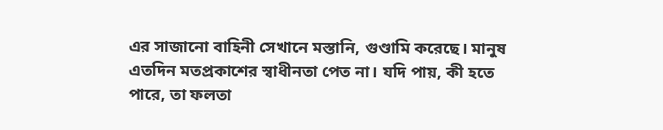এর সাজানো বাহিনী সেখানে মস্তানি, গুণ্ডামি করেছে। মানুষ এতদিন মতপ্রকাশের স্বাধীনতা পেত না। যদি পায়, কী হতে পারে, তা ফলতা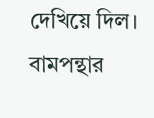দেখিয়ে দিল। বামপন্থার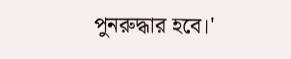পুনরুদ্ধার হবে।'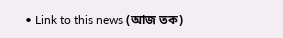• Link to this news (আজ তক)